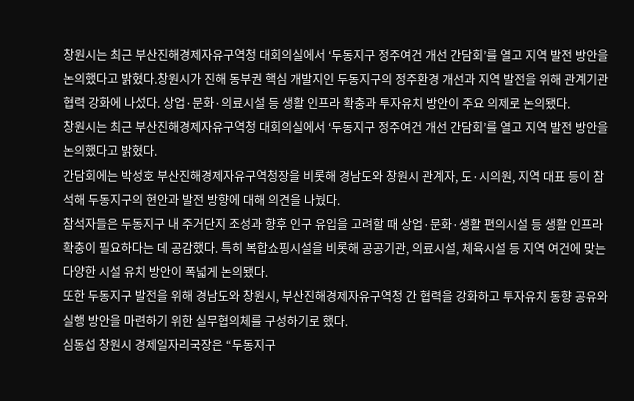창원시는 최근 부산진해경제자유구역청 대회의실에서 ‘두동지구 정주여건 개선 간담회’를 열고 지역 발전 방안을 논의했다고 밝혔다.창원시가 진해 동부권 핵심 개발지인 두동지구의 정주환경 개선과 지역 발전을 위해 관계기관 협력 강화에 나섰다. 상업·문화·의료시설 등 생활 인프라 확충과 투자유치 방안이 주요 의제로 논의됐다.
창원시는 최근 부산진해경제자유구역청 대회의실에서 ‘두동지구 정주여건 개선 간담회’를 열고 지역 발전 방안을 논의했다고 밝혔다.
간담회에는 박성호 부산진해경제자유구역청장을 비롯해 경남도와 창원시 관계자, 도·시의원, 지역 대표 등이 참석해 두동지구의 현안과 발전 방향에 대해 의견을 나눴다.
참석자들은 두동지구 내 주거단지 조성과 향후 인구 유입을 고려할 때 상업·문화·생활 편의시설 등 생활 인프라 확충이 필요하다는 데 공감했다. 특히 복합쇼핑시설을 비롯해 공공기관, 의료시설, 체육시설 등 지역 여건에 맞는 다양한 시설 유치 방안이 폭넓게 논의됐다.
또한 두동지구 발전을 위해 경남도와 창원시, 부산진해경제자유구역청 간 협력을 강화하고 투자유치 동향 공유와 실행 방안을 마련하기 위한 실무협의체를 구성하기로 했다.
심동섭 창원시 경제일자리국장은 “두동지구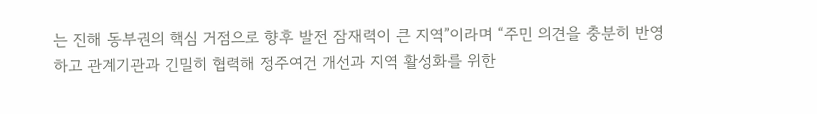는 진해 동부권의 핵심 거점으로 향후 발전 잠재력이 큰 지역”이라며 “주민 의견을 충분히 반영하고 관계기관과 긴밀히 협력해 정주여건 개선과 지역 활성화를 위한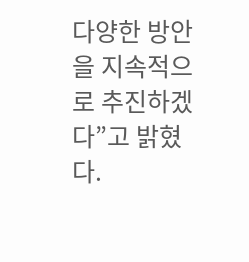다양한 방안을 지속적으로 추진하겠다”고 밝혔다.